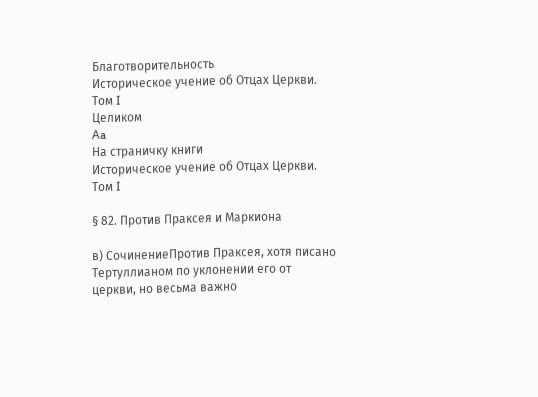Благотворительность
Историческое учение об Отцах Церкви. Том I
Целиком
Aa
На страничку книги
Историческое учение об Отцах Церкви. Том I

§ 82. Против Праксея и Маркиона

в) СочинениеПротив Праксея, хотя писано Тертуллианом по уклонении его от церкви, но весьма важно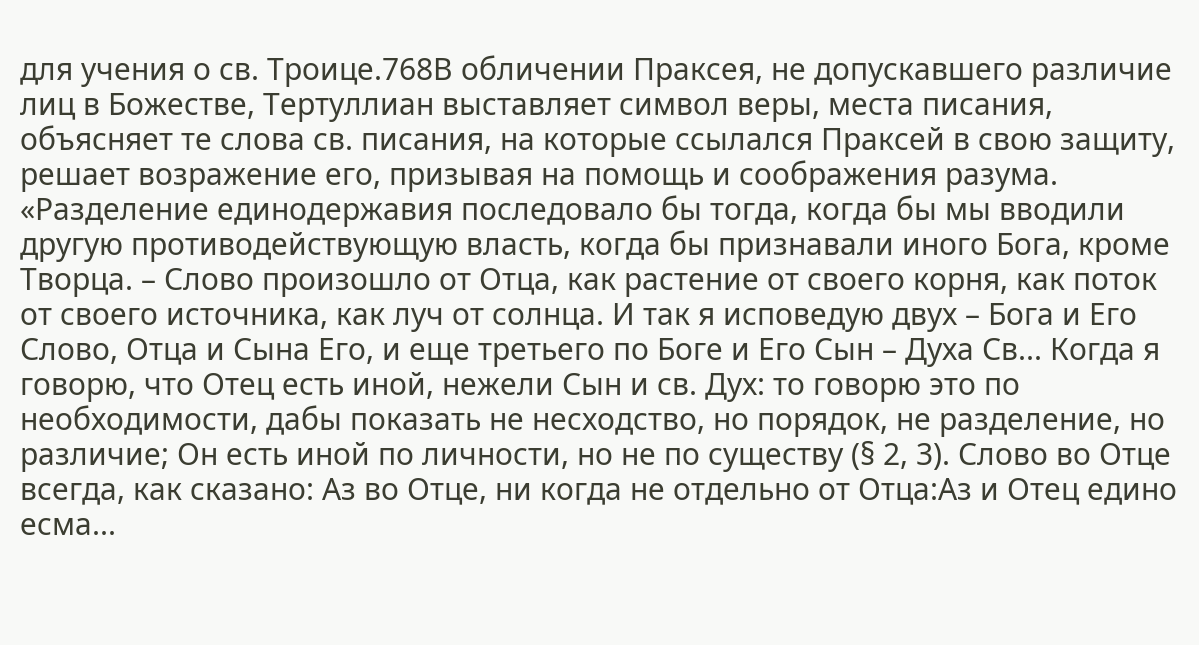для учения о св. Троице.768В обличении Праксея, не допускавшего различие лиц в Божестве, Тертуллиан выставляет символ веры, места писания, объясняет те слова св. писания, на которые ссылался Праксей в свою защиту, решает возражение его, призывая на помощь и соображения разума. «Разделение единодержавия последовало бы тогда, когда бы мы вводили другую противодействующую власть, когда бы признавали иного Бога, кроме Творца. – Слово произошло от Отца, как растение от своего корня, как поток от своего источника, как луч от солнца. И так я исповедую двух – Бога и Его Слово, Отца и Сына Его, и еще третьего по Боге и Его Сын – Духа Св... Когда я говорю, что Отец есть иной, нежели Сын и св. Дух: то говорю это по необходимости, дабы показать не несходство, но порядок, не разделение, но различие; Он есть иной по личности, но не по существу (§ 2, 3). Слово во Отце всегда, как сказано: Аз во Отце, ни когда не отдельно от Отца:Аз и Отец едино есма...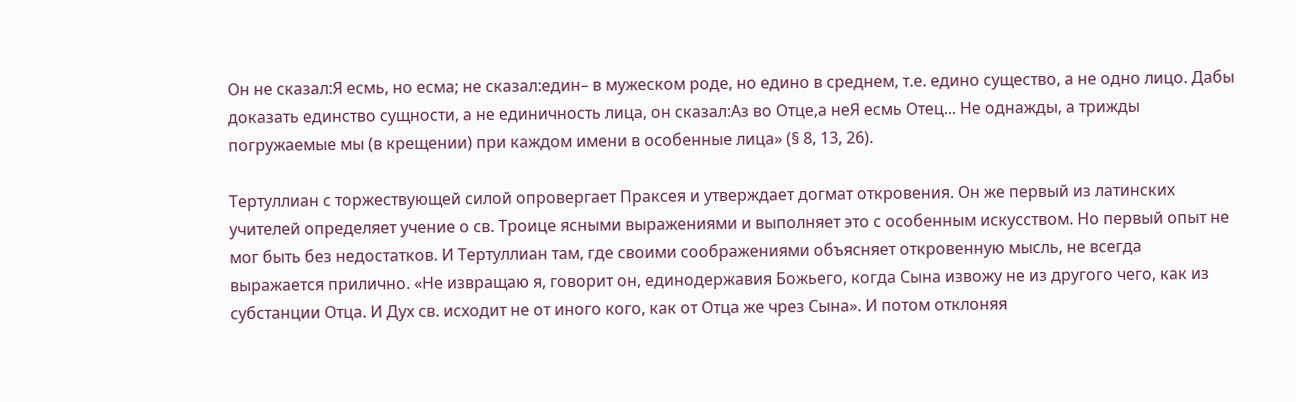Он не сказал:Я есмь, но есма; не сказал:един– в мужеском роде, но едино в среднем, т.е. едино существо, а не одно лицо. Дабы доказать единство сущности, а не единичность лица, он сказал:Аз во Отце,а неЯ есмь Отец... Не однажды, а трижды погружаемые мы (в крещении) при каждом имени в особенные лица» (§ 8, 13, 26).

Тертуллиан с торжествующей силой опровергает Праксея и утверждает догмат откровения. Он же первый из латинских учителей определяет учение о св. Троице ясными выражениями и выполняет это с особенным искусством. Но первый опыт не мог быть без недостатков. И Тертуллиан там, где своими соображениями объясняет откровенную мысль, не всегда выражается прилично. «Не извращаю я, говорит он, единодержавия Божьего, когда Сына извожу не из другого чего, как из субстанции Отца. И Дух св. исходит не от иного кого, как от Отца же чрез Сына». И потом отклоняя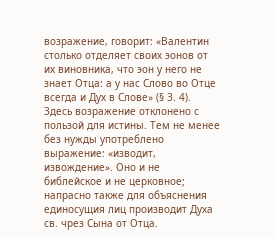возражение, говорит: «Валентин столько отделяет своих эонов от их виновника, что эон у него не знает Отца: а у нас Слово во Отце всегда и Дух в Слове» (§ 3. 4). Здесь возражение отклонено с пользой для истины. Тем не менеe без нужды употреблено выражение: «изводит, извождение». Оно и не библейское и не церковное; напрасно также для объяснения единосущия лиц производит Духа св. чрез Сына от Отца.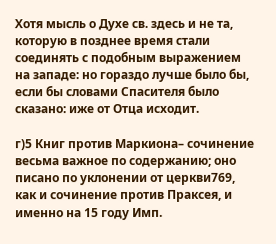Хотя мысль о Духе св. здесь и не та, которую в позднее время стали соединять с подобным выражением на западе: но гораздо лучше было бы, если бы словами Спасителя было сказано: иже от Отца исходит.

г)5 Книг против Маркиона– сочинение весьма важное по содержанию; оно писано по уклонении от церкви769, как и сочинение против Праксея, и именно на 15 году Имп.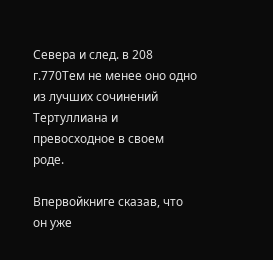Севера и след. в 208 г.770Тем не менее оно одно из лучших сочинений Тертуллиана и превосходное в своем роде.

Впервойкниге сказав, что он уже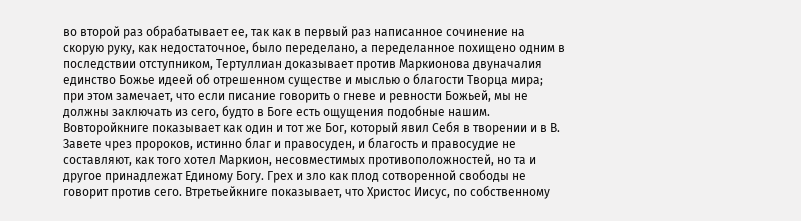во второй раз обрабатывает ее, так как в первый раз написанное сочинение на скорую руку, как недостаточное, было переделано, а переделанное похищено одним в последствии отступником, Тертуллиан доказывает против Маркионова двуначалия единство Божье идеей об отрешенном существе и мыслью о благости Творца мира; при этом замечает, что если писание говорить о гневе и ревности Божьей, мы не должны заключать из сего, будто в Боге есть ощущения подобные нашим. Вовторойкниге показывает как один и тот же Бог, который явил Себя в творении и в В. Завете чрез пророков, истинно благ и правосуден, и благость и правосудие не составляют, как того хотел Маркион, несовместимых противоположностей, но та и другое принадлежат Единому Богу. Грех и зло как плод сотворенной свободы не говорит против сего. Втретьейкниге показывает, что Христос Иисус, по собственному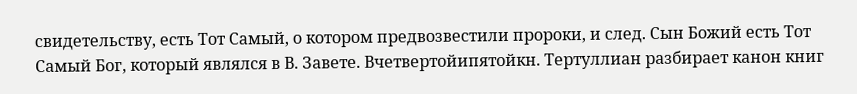свидетельству, есть Тот Самый, о котором предвозвестили пророки, и след. Сын Божий есть Тот Самый Бог, который являлся в В. Завете. Вчетвертойипятойкн. Тертуллиан разбирает канон книг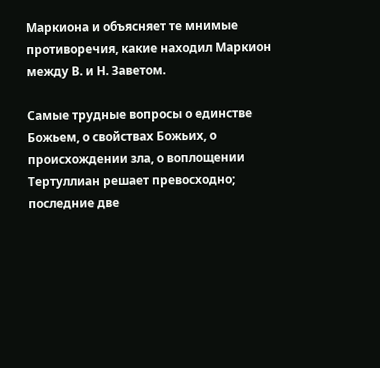Маркиона и объясняет те мнимые противоречия, какие находил Маркион между В. и Н. Заветом.

Самые трудные вопросы о единстве Божьем, о свойствах Божьих, о происхождении зла, о воплощении Тертуллиан решает превосходно; последние две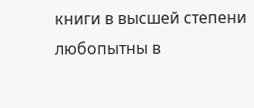книги в высшей степени любопытны в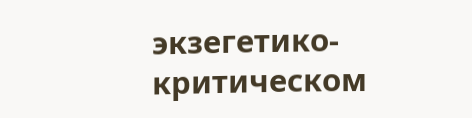экзегетико-критическом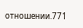отношении.771